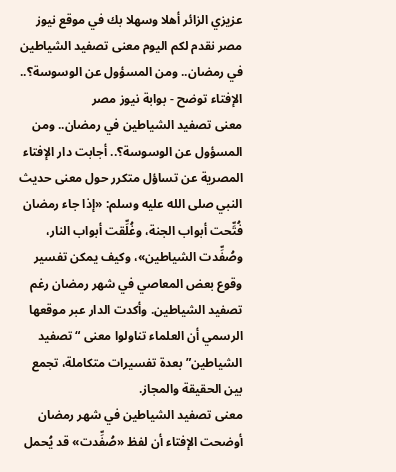عزيزي الزائر أهلا وسهلا بك في موقع نيوز مصر نقدم لكم اليوم معنى تصفيد الشياطين في رمضان.. ومن المسؤول عن الوسوسة؟.. الإفتاء توضح - بوابة نيوز مصر
معنى تصفيد الشياطين في رمضان.. ومن المسؤول عن الوسوسة؟.. أجابت دار الإفتاء المصرية عن تساؤل متكرر حول معنى حديث النبي صلى الله عليه وسلم: «إذا جاء رمضان فُتِّحت أبواب الجنة، وغُلِّقت أبواب النار، وصُفِّدت الشياطين»، وكيف يمكن تفسير وقوع بعض المعاصي في شهر رمضان رغم تصفيد الشياطين. وأكدت الدار عبر موقعها الرسمي أن العلماء تناولوا معنى “تصفيد الشياطين” بعدة تفسيرات متكاملة، تجمع بين الحقيقة والمجاز.
معنى تصفيد الشياطين في شهر رمضان
أوضحت الإفتاء أن لفظ «صُفِّدت» قد يُحمل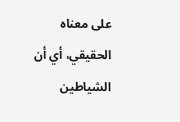على معناه الحقيقي، أي أن الشياطين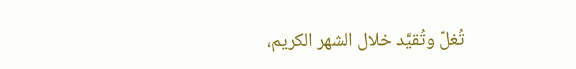تُغلّ وتُقيَّد خلال الشهر الكريم،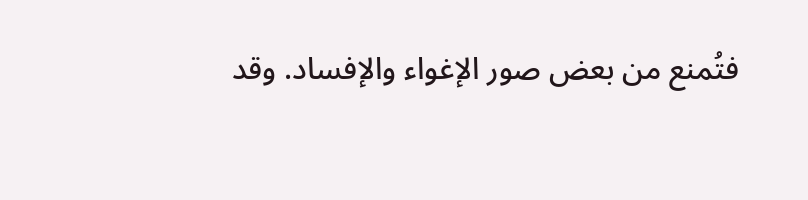فتُمنع من بعض صور الإغواء والإفساد. وقد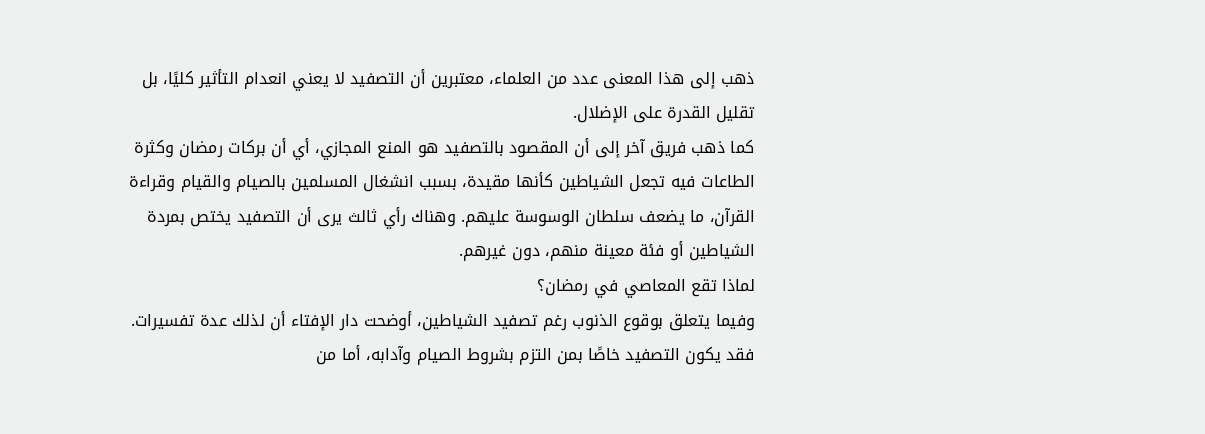ذهب إلى هذا المعنى عدد من العلماء، معتبرين أن التصفيد لا يعني انعدام التأثير كليًا، بل تقليل القدرة على الإضلال.
كما ذهب فريق آخر إلى أن المقصود بالتصفيد هو المنع المجازي، أي أن بركات رمضان وكثرة الطاعات فيه تجعل الشياطين كأنها مقيدة، بسبب انشغال المسلمين بالصيام والقيام وقراءة القرآن، ما يضعف سلطان الوسوسة عليهم. وهناك رأي ثالث يرى أن التصفيد يختص بمردة الشياطين أو فئة معينة منهم، دون غيرهم.
لماذا تقع المعاصي في رمضان؟
وفيما يتعلق بوقوع الذنوب رغم تصفيد الشياطين، أوضحت دار الإفتاء أن لذلك عدة تفسيرات. فقد يكون التصفيد خاصًا بمن التزم بشروط الصيام وآدابه، أما من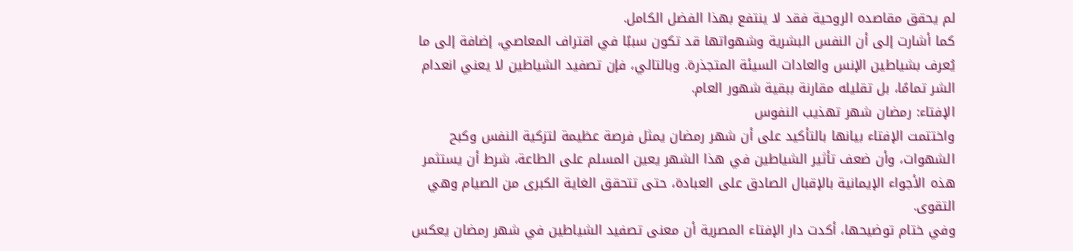لم يحقق مقاصده الروحية فقد لا ينتفع بهذا الفضل الكامل.
كما أشارت إلى أن النفس البشرية وشهواتها قد تكون سببًا في اقتراف المعاصي، إضافة إلى ما يُعرف بشياطين الإنس والعادات السيئة المتجذرة. وبالتالي، فإن تصفيد الشياطين لا يعني انعدام الشر تمامًا، بل تقليله مقارنة ببقية شهور العام.
الإفتاء: رمضان شهر تهذيب النفوس
واختتمت الإفتاء بيانها بالتأكيد على أن شهر رمضان يمثل فرصة عظيمة لتزكية النفس وكبح الشهوات، وأن ضعف تأثير الشياطين في هذا الشهر يعين المسلم على الطاعة، شرط أن يستثمر هذه الأجواء الإيمانية بالإقبال الصادق على العبادة، حتى تتحقق الغاية الكبرى من الصيام وهي التقوى.
وفي ختام توضيحها، أكدت دار الإفتاء المصرية أن معنى تصفيد الشياطين في شهر رمضان يعكس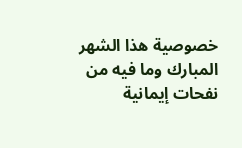خصوصية هذا الشهر المبارك وما فيه من نفحات إيمانية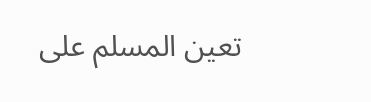تعين المسلم على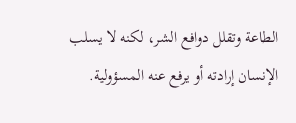الطاعة وتقلل دوافع الشر، لكنه لا يسلب الإنسان إرادته أو يرفع عنه المسؤولية.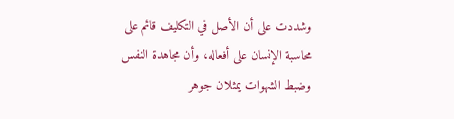وشددت على أن الأصل في التكليف قائم على محاسبة الإنسان على أفعاله، وأن مجاهدة النفس وضبط الشهوات يمثلان جوهر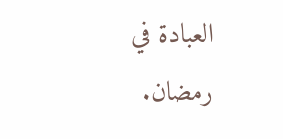العبادة في رمضان.